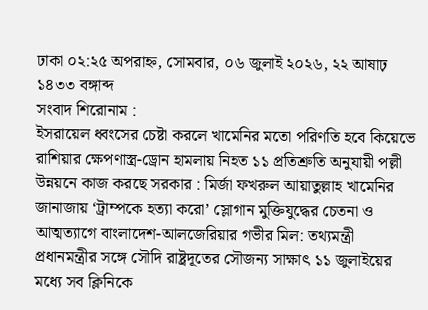ঢাকা ০২:২৫ অপরাহ্ন, সোমবার, ০৬ জুলাই ২০২৬, ২২ আষাঢ় ১৪৩৩ বঙ্গাব্দ
সংবাদ শিরোনাম :
ইসরায়েল ধ্বংসের চেষ্টা করলে খামেনির মতো পরিণতি হবে কিয়েভে রাশিয়ার ক্ষেপণাস্ত্র-ড্রোন হামলায় নিহত ১১ প্রতিশ্রুতি অনুযায়ী পল্লী উন্নয়নে কাজ করছে সরকার : মির্জা ফখরুল আয়াতুল্লাহ খামেনির জানাজায় ‘ট্রাম্পকে হত্যা করো’ স্লোগান মুক্তিযুদ্ধের চেতনা ও আত্মত্যাগে বাংলাদেশ-আলজেরিয়ার গভীর মিল: তথ্যমন্ত্রী প্রধানমন্ত্রীর সঙ্গে সৌদি রাষ্ট্রদূতের সৌজন্য সাক্ষাৎ ১১ জুলাইয়ের মধ্যে সব ক্লিনিকে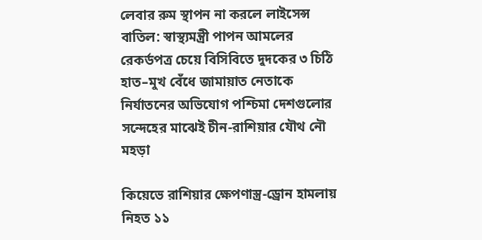লেবার রুম স্থাপন না করলে লাইসেন্স বাতিল: স্বাস্থ্যমন্ত্রী পাপন আমলের রেকর্ডপত্র চেয়ে বিসিবিতে দুদকের ৩ চিঠি হাত–মুখ বেঁধে জামায়াত নেতাকে নির্যাতনের অভিযোগ পশ্চিমা দেশগুলোর সন্দেহের মাঝেই চীন-রাশিয়ার যৌথ নৌ মহড়া

কিয়েভে রাশিয়ার ক্ষেপণাস্ত্র-ড্রোন হামলায় নিহত ১১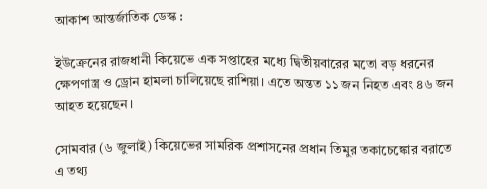আকাশ আন্তর্জাতিক ডেস্ক :

ইউক্রেনের রাজধানী কিয়েভে এক সপ্তাহের মধ্যে দ্বিতীয়বারের মতো বড় ধরনের ক্ষেপণাস্ত্র ও ড্রোন হামলা চালিয়েছে রাশিয়া। এতে অন্তত ১১ জন নিহত এবং ৪৬ জন আহত হয়েছেন।

সোমবার (৬ জুলাই) কিয়েভের সামরিক প্রশাসনের প্রধান তিমুর তকাচেঙ্কোর বরাতে এ তথ্য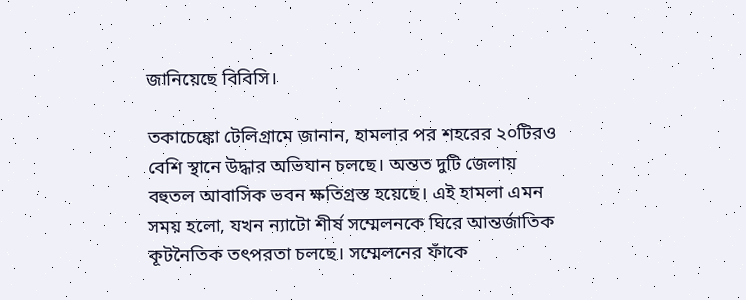জানিয়েছে বিবিসি।

তকাচেঙ্কো টেলিগ্রামে জানান, হামলার পর শহরের ২০টিরও বেশি স্থানে উদ্ধার অভিযান চলছে। অন্তত দুটি জেলায় বহুতল আবাসিক ভবন ক্ষতিগ্রস্ত হয়েছে। এই হামলা এমন সময় হলো, যখন ন্যাটো শীর্ষ সম্মেলনকে ঘিরে আন্তর্জাতিক কূটনৈতিক তৎপরতা চলছে। সম্মেলনের ফাঁকে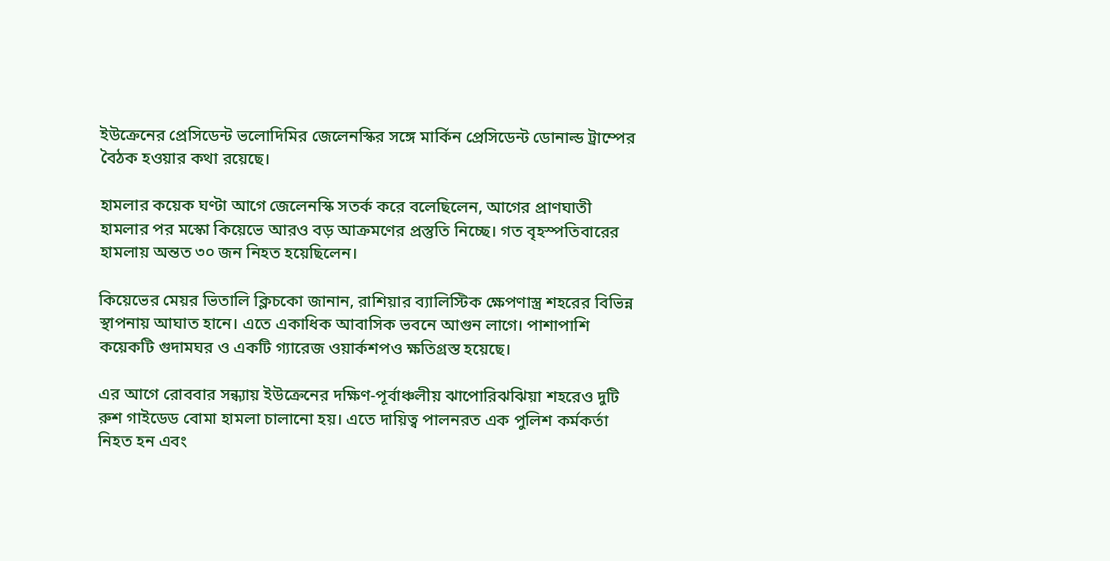ইউক্রেনের প্রেসিডেন্ট ভলোদিমির জেলেনস্কির সঙ্গে মার্কিন প্রেসিডেন্ট ডোনাল্ড ট্রাম্পের বৈঠক হওয়ার কথা রয়েছে।

হামলার কয়েক ঘণ্টা আগে জেলেনস্কি সতর্ক করে বলেছিলেন, আগের প্রাণঘাতী হামলার পর মস্কো কিয়েভে আরও বড় আক্রমণের প্রস্তুতি নিচ্ছে। গত বৃহস্পতিবারের হামলায় অন্তত ৩০ জন নিহত হয়েছিলেন।

কিয়েভের মেয়র ভিতালি ক্লিচকো জানান, রাশিয়ার ব্যালিস্টিক ক্ষেপণাস্ত্র শহরের বিভিন্ন স্থাপনায় আঘাত হানে। এতে একাধিক আবাসিক ভবনে আগুন লাগে। পাশাপাশি কয়েকটি গুদামঘর ও একটি গ্যারেজ ওয়ার্কশপও ক্ষতিগ্রস্ত হয়েছে।

এর আগে রোববার সন্ধ্যায় ইউক্রেনের দক্ষিণ-পূর্বাঞ্চলীয় ঝাপোরিঝঝিয়া শহরেও দুটি রুশ গাইডেড বোমা হামলা চালানো হয়। এতে দায়িত্ব পালনরত এক পুলিশ কর্মকর্তা নিহত হন এবং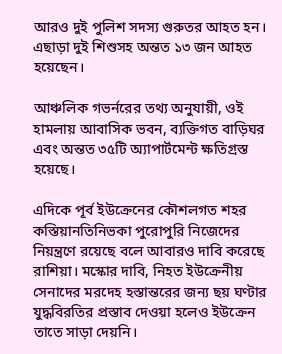আরও দুই পুলিশ সদস্য গুরুতর আহত হন। এছাড়া দুই শিশুসহ অন্তত ১৩ জন আহত হয়েছেন।

আঞ্চলিক গভর্নরের তথ্য অনুযায়ী, ওই হামলায় আবাসিক ভবন, ব্যক্তিগত বাড়িঘর এবং অন্তত ৩৫টি অ্যাপার্টমেন্ট ক্ষতিগ্রস্ত হয়েছে।

এদিকে পূর্ব ইউক্রেনের কৌশলগত শহর কস্তিয়ানতিনিভকা পুরোপুরি নিজেদের নিয়ন্ত্রণে রয়েছে বলে আবারও দাবি করেছে রাশিয়া। মস্কোর দাবি, নিহত ইউক্রেনীয় সেনাদের মরদেহ হস্তান্তরের জন্য ছয় ঘণ্টার যুদ্ধবিরতির প্রস্তাব দেওয়া হলেও ইউক্রেন তাতে সাড়া দেয়নি।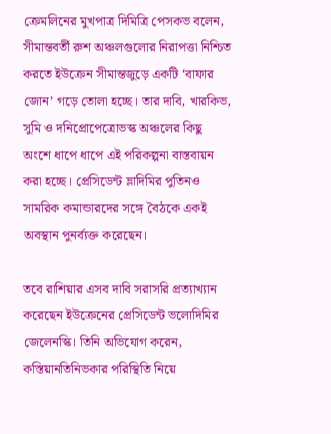ক্রেমলিনের মুখপাত্র দিমিত্রি পেসকভ বলেন, সীমান্তবর্তী রুশ অঞ্চলগুলোর নিরাপত্তা নিশ্চিত করতে ইউক্রেন সীমান্তজুড়ে একটি ‘বাফার জোন’ গড়ে তোলা হচ্ছে। তার দাবি, খারকিভ, সুমি ও দনিপ্রোপেত্রোভস্ক অঞ্চলের কিছু অংশে ধাপে ধাপে এই পরিকল্পনা বাস্তবায়ন করা হচ্ছে। প্রেসিডেন্ট ভ্লাদিমির পুতিনও সামরিক কমান্ডারদের সঙ্গে বৈঠকে একই অবস্থান পুনর্ব্যক্ত করেছেন।

তবে রাশিয়ার এসব দাবি সরাসরি প্রত্যাখ্যান করেছেন ইউক্রেনের প্রেসিডেন্ট ভলোদিমির জেলেনস্কি। তিনি অভিযোগ করেন, কস্তিয়ানতিনিভকার পরিস্থিতি নিয়ে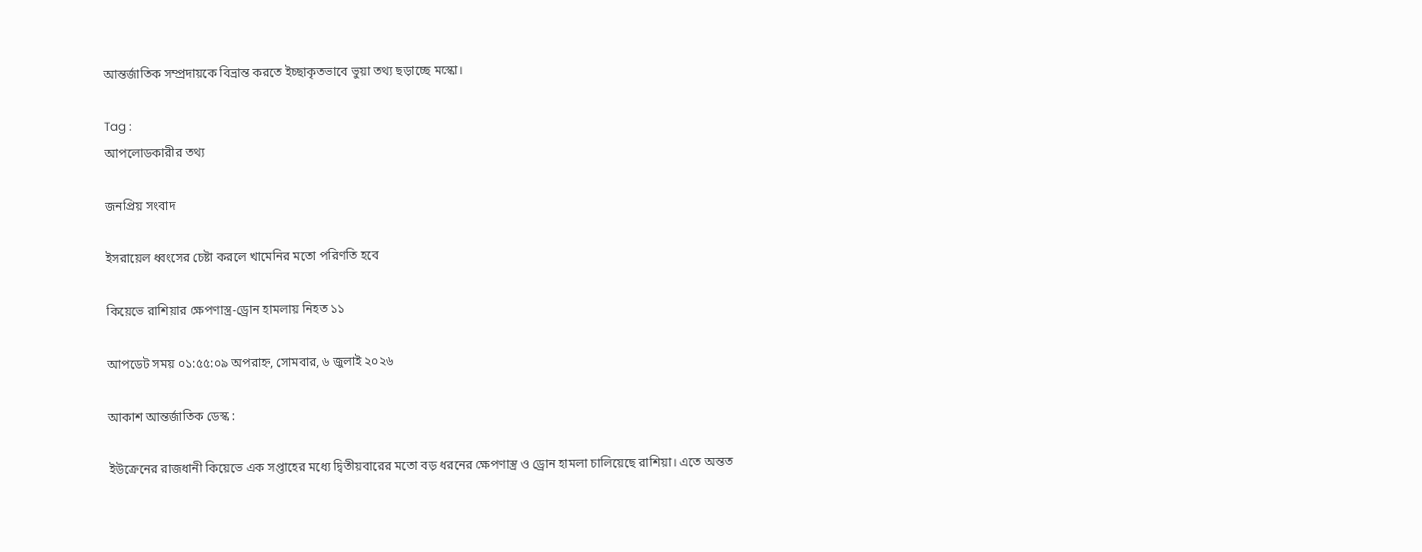আন্তর্জাতিক সম্প্রদায়কে বিভ্রান্ত করতে ইচ্ছাকৃতভাবে ভুয়া তথ্য ছড়াচ্ছে মস্কো।

Tag :
আপলোডকারীর তথ্য

জনপ্রিয় সংবাদ

ইসরায়েল ধ্বংসের চেষ্টা করলে খামেনির মতো পরিণতি হবে

কিয়েভে রাশিয়ার ক্ষেপণাস্ত্র-ড্রোন হামলায় নিহত ১১

আপডেট সময় ০১:৫৫:০৯ অপরাহ্ন, সোমবার, ৬ জুলাই ২০২৬

আকাশ আন্তর্জাতিক ডেস্ক :

ইউক্রেনের রাজধানী কিয়েভে এক সপ্তাহের মধ্যে দ্বিতীয়বারের মতো বড় ধরনের ক্ষেপণাস্ত্র ও ড্রোন হামলা চালিয়েছে রাশিয়া। এতে অন্তত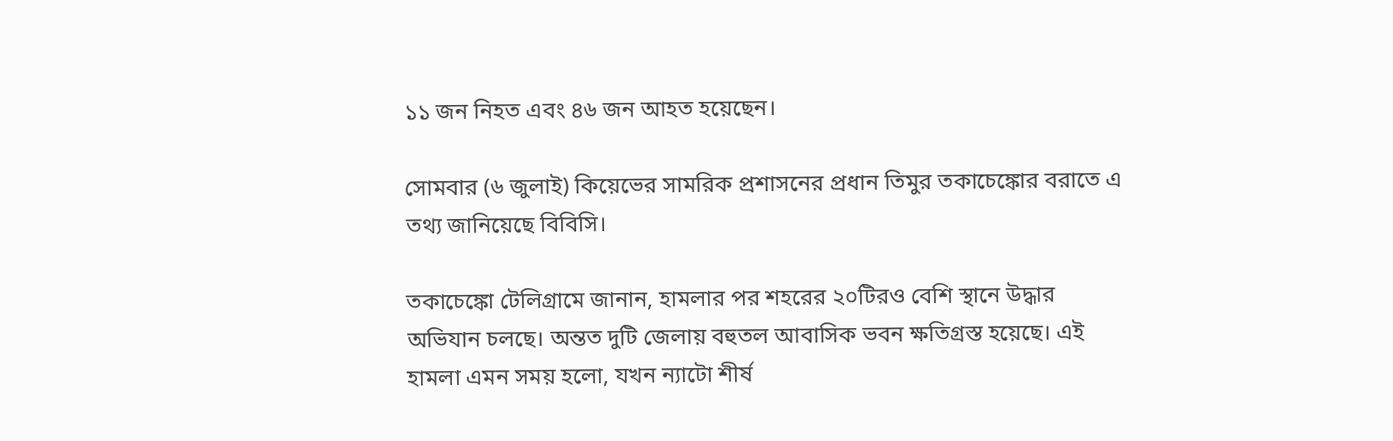১১ জন নিহত এবং ৪৬ জন আহত হয়েছেন।

সোমবার (৬ জুলাই) কিয়েভের সামরিক প্রশাসনের প্রধান তিমুর তকাচেঙ্কোর বরাতে এ তথ্য জানিয়েছে বিবিসি।

তকাচেঙ্কো টেলিগ্রামে জানান, হামলার পর শহরের ২০টিরও বেশি স্থানে উদ্ধার অভিযান চলছে। অন্তত দুটি জেলায় বহুতল আবাসিক ভবন ক্ষতিগ্রস্ত হয়েছে। এই হামলা এমন সময় হলো, যখন ন্যাটো শীর্ষ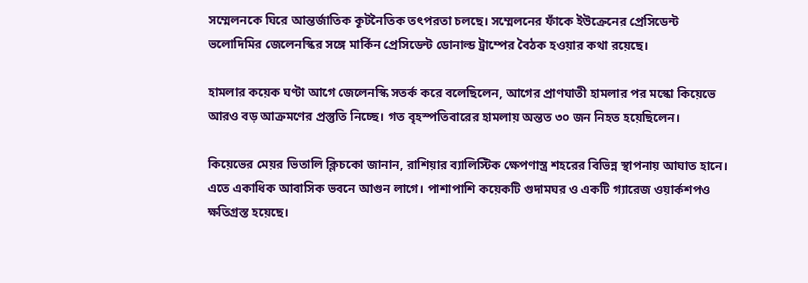সম্মেলনকে ঘিরে আন্তর্জাতিক কূটনৈতিক তৎপরতা চলছে। সম্মেলনের ফাঁকে ইউক্রেনের প্রেসিডেন্ট ভলোদিমির জেলেনস্কির সঙ্গে মার্কিন প্রেসিডেন্ট ডোনাল্ড ট্রাম্পের বৈঠক হওয়ার কথা রয়েছে।

হামলার কয়েক ঘণ্টা আগে জেলেনস্কি সতর্ক করে বলেছিলেন, আগের প্রাণঘাতী হামলার পর মস্কো কিয়েভে আরও বড় আক্রমণের প্রস্তুতি নিচ্ছে। গত বৃহস্পতিবারের হামলায় অন্তত ৩০ জন নিহত হয়েছিলেন।

কিয়েভের মেয়র ভিতালি ক্লিচকো জানান, রাশিয়ার ব্যালিস্টিক ক্ষেপণাস্ত্র শহরের বিভিন্ন স্থাপনায় আঘাত হানে। এতে একাধিক আবাসিক ভবনে আগুন লাগে। পাশাপাশি কয়েকটি গুদামঘর ও একটি গ্যারেজ ওয়ার্কশপও ক্ষতিগ্রস্ত হয়েছে।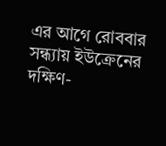এর আগে রোববার সন্ধ্যায় ইউক্রেনের দক্ষিণ-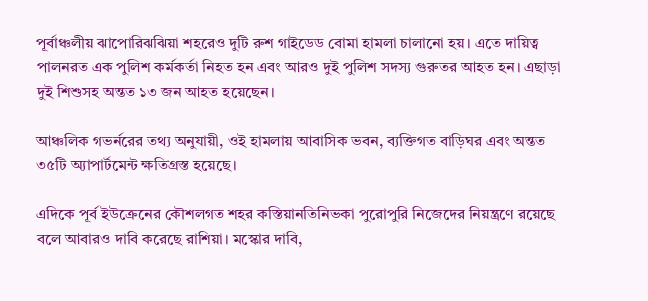পূর্বাঞ্চলীয় ঝাপোরিঝঝিয়া শহরেও দুটি রুশ গাইডেড বোমা হামলা চালানো হয়। এতে দায়িত্ব পালনরত এক পুলিশ কর্মকর্তা নিহত হন এবং আরও দুই পুলিশ সদস্য গুরুতর আহত হন। এছাড়া দুই শিশুসহ অন্তত ১৩ জন আহত হয়েছেন।

আঞ্চলিক গভর্নরের তথ্য অনুযায়ী, ওই হামলায় আবাসিক ভবন, ব্যক্তিগত বাড়িঘর এবং অন্তত ৩৫টি অ্যাপার্টমেন্ট ক্ষতিগ্রস্ত হয়েছে।

এদিকে পূর্ব ইউক্রেনের কৌশলগত শহর কস্তিয়ানতিনিভকা পুরোপুরি নিজেদের নিয়ন্ত্রণে রয়েছে বলে আবারও দাবি করেছে রাশিয়া। মস্কোর দাবি,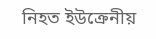নিহত ইউক্রেনীয়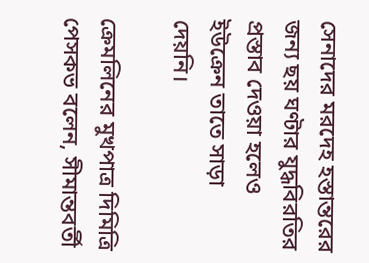সেনাদের মরদেহ হস্তান্তরের জন্য ছয় ঘণ্টার যুদ্ধবিরতির প্রস্তাব দেওয়া হলেও ইউক্রেন তাতে সাড়া দেয়নি।

ক্রেমলিনের মুখপাত্র দিমিত্রি পেসকভ বলেন, সীমান্তবর্তী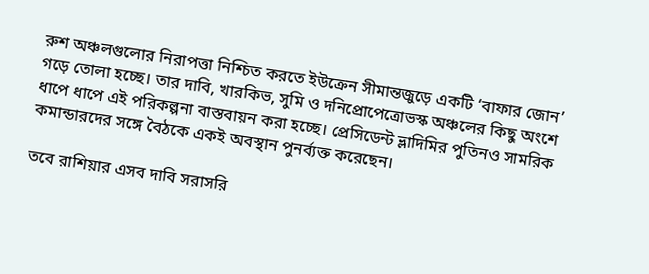রুশ অঞ্চলগুলোর নিরাপত্তা নিশ্চিত করতে ইউক্রেন সীমান্তজুড়ে একটি ‘বাফার জোন’ গড়ে তোলা হচ্ছে। তার দাবি, খারকিভ, সুমি ও দনিপ্রোপেত্রোভস্ক অঞ্চলের কিছু অংশে ধাপে ধাপে এই পরিকল্পনা বাস্তবায়ন করা হচ্ছে। প্রেসিডেন্ট ভ্লাদিমির পুতিনও সামরিক কমান্ডারদের সঙ্গে বৈঠকে একই অবস্থান পুনর্ব্যক্ত করেছেন।

তবে রাশিয়ার এসব দাবি সরাসরি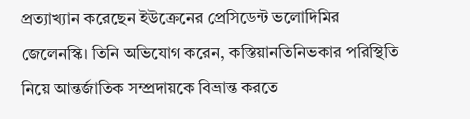প্রত্যাখ্যান করেছেন ইউক্রেনের প্রেসিডেন্ট ভলোদিমির জেলেনস্কি। তিনি অভিযোগ করেন, কস্তিয়ানতিনিভকার পরিস্থিতি নিয়ে আন্তর্জাতিক সম্প্রদায়কে বিভ্রান্ত করতে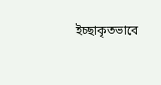ইচ্ছাকৃতভাবে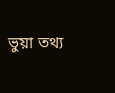ভুয়া তথ্য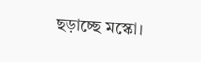ছড়াচ্ছে মস্কো।